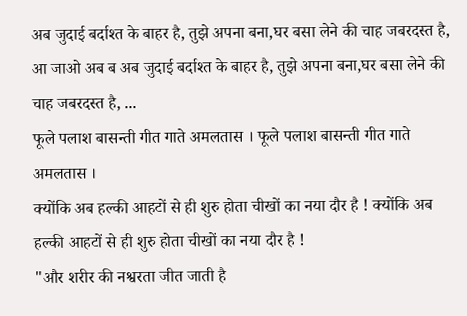अब जुदाई बर्दाश्त के बाहर है, तुझे अपना बना,घर बसा लेने की चाह जबरदस्त है, आ जाओ अब ब अब जुदाई बर्दाश्त के बाहर है, तुझे अपना बना,घर बसा लेने की चाह जबरदस्त है, ...
फूले पलाश बासन्ती गीत गाते अमलतास । फूले पलाश बासन्ती गीत गाते अमलतास ।
क्योंकि अब हल्की आहटों से ही शुरु होता चीखों का नया दौर है ! क्योंकि अब हल्की आहटों से ही शुरु होता चीखों का नया दौर है !
"और शरीर की नश्वरता जीत जाती है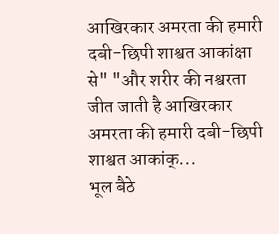आखिरकार अमरता की हमारी दबी-छिपी शाश्वत आकांक्षा से" "और शरीर की नश्वरता जीत जाती है आखिरकार अमरता की हमारी दबी-छिपी शाश्वत आकांक्...
भूल बैठे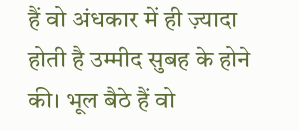हैं वो अंधकार में ही ज़्यादा होती है उम्मीद सुबह के होने की। भूल बैठे हैं वो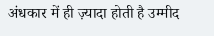अंधकार में ही ज़्यादा होती है उम्मीद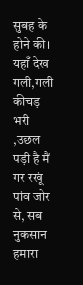सुबह के होने की।
यहाँ देख गली,गली कीचड़ भरी ,उछल पड़ी है मैं गर रखूं पांव जोर से, सब नुकसान हमारा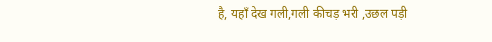है, यहाँ देख गली,गली कीचड़ भरी ,उछल पड़ी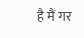है मैं गर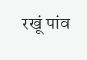रखूं पांव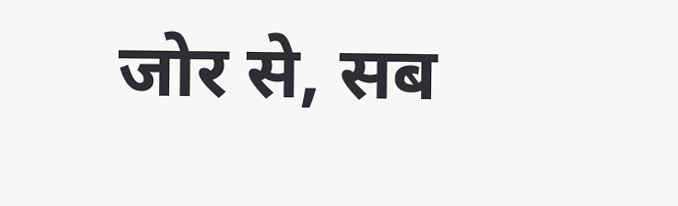जोर से, सब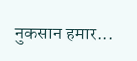नुकसान हमार...